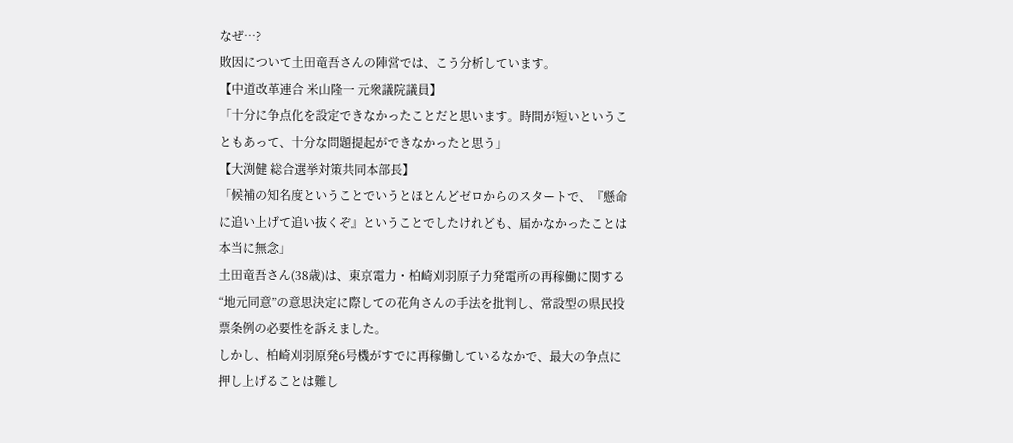なぜ…?
敗因について土田竜吾さんの陣営では、こう分析しています。
【中道改革連合 米山隆一 元衆議院議員】
「十分に争点化を設定できなかったことだと思います。時間が短いということもあって、十分な問題提起ができなかったと思う」
【大渕健 総合選挙対策共同本部長】
「候補の知名度ということでいうとほとんどゼロからのスタートで、『懸命に追い上げて追い抜くぞ』ということでしたけれども、届かなかったことは本当に無念」
土田竜吾さん(38歳)は、東京電力・柏崎刈羽原子力発電所の再稼働に関する“地元同意”の意思決定に際しての花角さんの手法を批判し、常設型の県民投票条例の必要性を訴えました。
しかし、柏崎刈羽原発6号機がすでに再稼働しているなかで、最大の争点に押し上げることは難し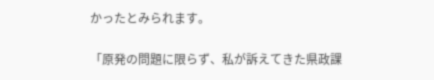かったとみられます。

「原発の問題に限らず、私が訴えてきた県政課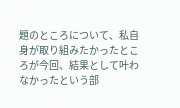題のところについて、私自身が取り組みたかったところが今回、結果として叶わなかったという部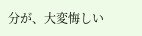分が、大変悔しい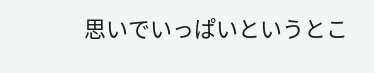思いでいっぱいというとこ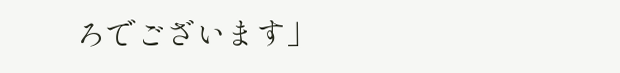ろでございます」